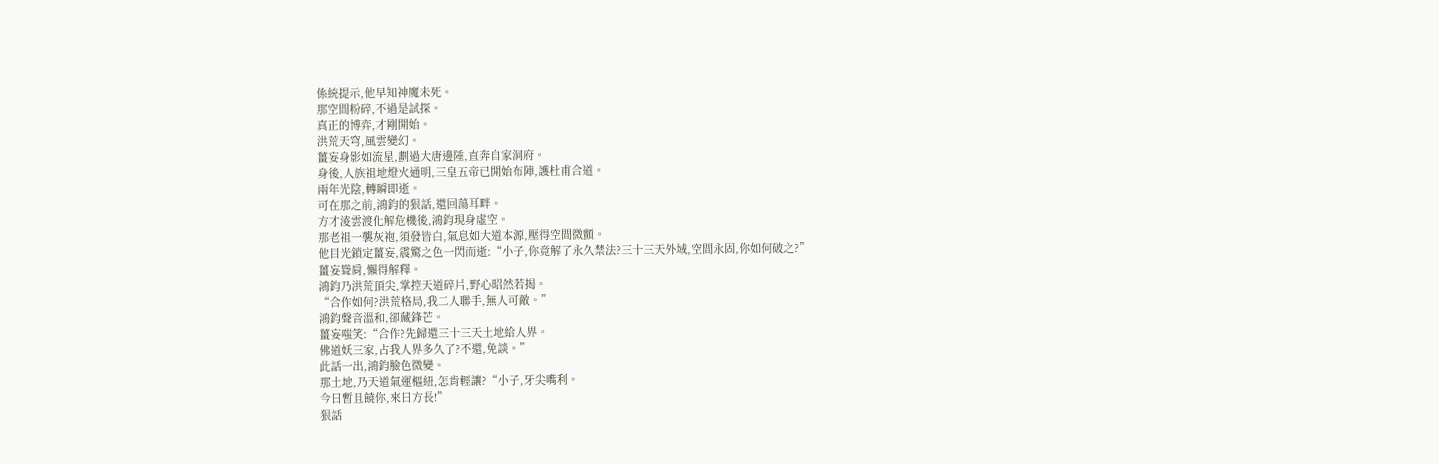係統提示,他早知神魔未死。
那空間粉碎,不過是試探。
真正的博弈,才剛開始。
洪荒天穹,風雲變幻。
薑妄身影如流星,劃過大唐邊陲,直奔自家洞府。
身後,人族祖地燈火通明,三皇五帝已開始布陣,護杜甫合道。
兩年光陰,轉瞬即逝。
可在那之前,鴻鈞的狠話,還回蕩耳畔。
方才淩雲渡化解危機後,鴻鈞現身虛空。
那老祖一襲灰袍,須發皆白,氣息如大道本源,壓得空間微顫。
他目光鎖定薑妄,震驚之色一閃而逝:“小子,你竟解了永久禁法?三十三天外域,空間永固,你如何破之?”
薑妄聳肩,懶得解釋。
鴻鈞乃洪荒頂尖,掌控天道碎片,野心昭然若揭。
“合作如何?洪荒格局,我二人聯手,無人可敵。”
鴻鈞聲音溫和,卻藏鋒芒。
薑妄嗤笑:“合作?先歸還三十三天土地給人界。
佛道妖三家,占我人界多久了?不還,免談。”
此話一出,鴻鈞臉色微變。
那土地,乃天道氣運樞紐,怎肯輕讓?“小子,牙尖嘴利。
今日暫且饒你,來日方長!”
狠話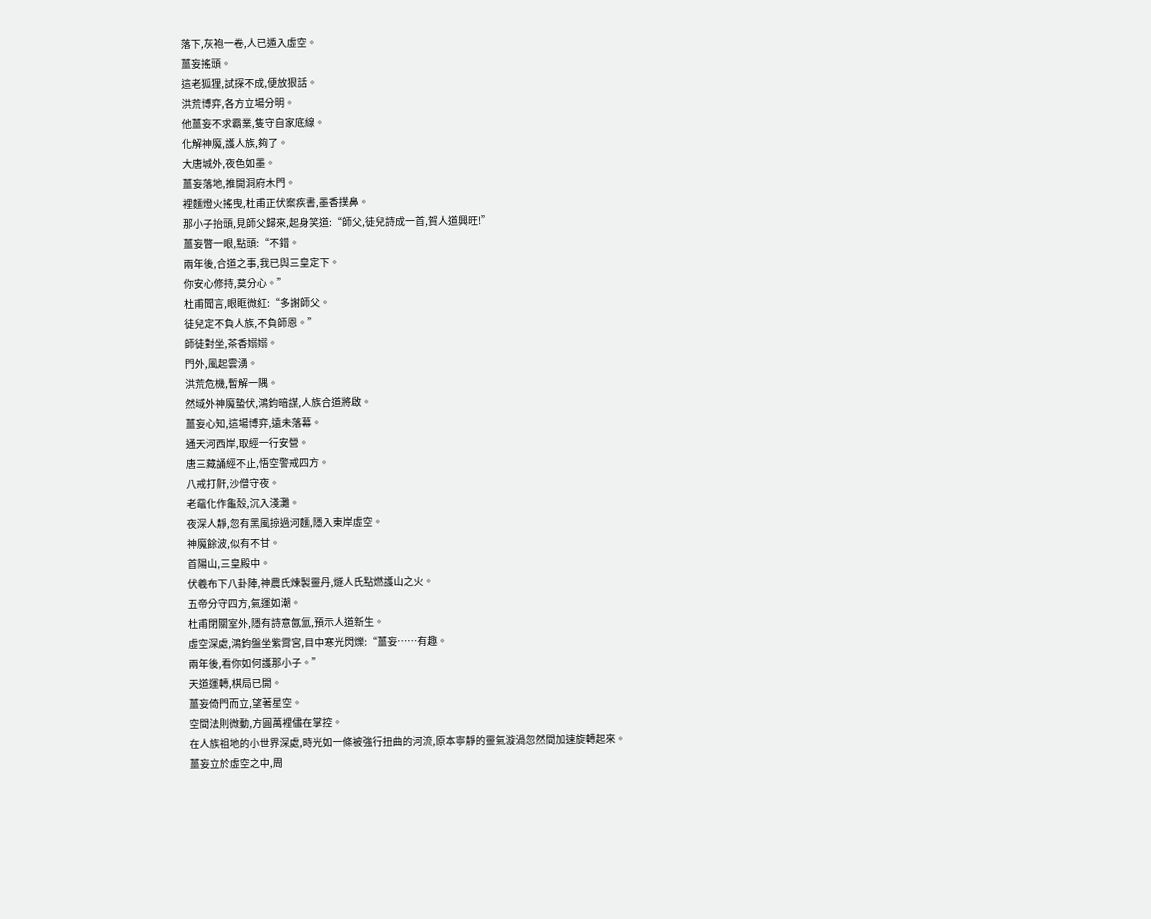落下,灰袍一卷,人已遁入虛空。
薑妄搖頭。
這老狐狸,試探不成,便放狠話。
洪荒博弈,各方立場分明。
他薑妄不求霸業,隻守自家底線。
化解神魔,護人族,夠了。
大唐城外,夜色如墨。
薑妄落地,推開洞府木門。
裡麵燈火搖曳,杜甫正伏案疾書,墨香撲鼻。
那小子抬頭,見師父歸來,起身笑道:“師父,徒兒詩成一首,賀人道興旺!”
薑妄瞥一眼,點頭:“不錯。
兩年後,合道之事,我已與三皇定下。
你安心修持,莫分心。”
杜甫聞言,眼眶微紅:“多謝師父。
徒兒定不負人族,不負師恩。”
師徒對坐,茶香嫋嫋。
門外,風起雲湧。
洪荒危機,暫解一隅。
然域外神魔蟄伏,鴻鈞暗謀,人族合道將啟。
薑妄心知,這場博弈,遠未落幕。
通天河西岸,取經一行安營。
唐三藏誦經不止,悟空警戒四方。
八戒打鼾,沙僧守夜。
老黿化作龜殼,沉入淺灘。
夜深人靜,忽有黑風掠過河麵,隱入東岸虛空。
神魔餘波,似有不甘。
首陽山,三皇殿中。
伏羲布下八卦陣,神農氏煉製靈丹,燧人氏點燃護山之火。
五帝分守四方,氣運如潮。
杜甫閉關室外,隱有詩意氤氳,預示人道新生。
虛空深處,鴻鈞盤坐紫霄宮,目中寒光閃爍:“薑妄……有趣。
兩年後,看你如何護那小子。”
天道運轉,棋局已開。
薑妄倚門而立,望著星空。
空間法則微動,方圓萬裡儘在掌控。
在人族祖地的小世界深處,時光如一條被強行扭曲的河流,原本寧靜的靈氣漩渦忽然間加速旋轉起來。
薑妄立於虛空之中,周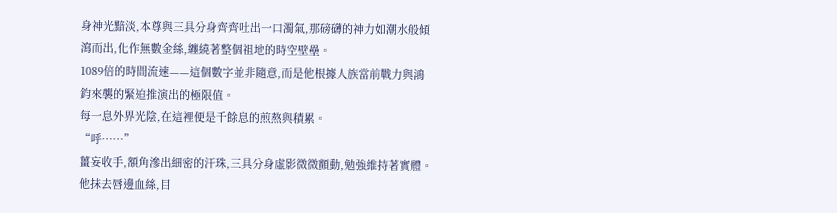身神光黯淡,本尊與三具分身齊齊吐出一口濁氣,那磅礴的神力如潮水般傾瀉而出,化作無數金絲,纏繞著整個祖地的時空壁壘。
1089倍的時間流速——這個數字並非隨意,而是他根據人族當前戰力與鴻鈞來襲的緊迫推演出的極限值。
每一息外界光陰,在這裡便是千餘息的煎熬與積累。
“呼……”
薑妄收手,額角滲出細密的汗珠,三具分身虛影微微顫動,勉強維持著實體。
他抹去唇邊血絲,目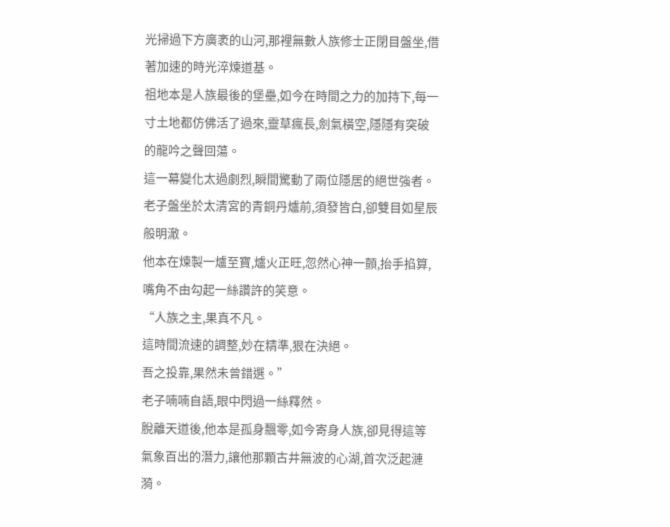光掃過下方廣袤的山河,那裡無數人族修士正閉目盤坐,借著加速的時光淬煉道基。
祖地本是人族最後的堡壘,如今在時間之力的加持下,每一寸土地都仿佛活了過來,靈草瘋長,劍氣橫空,隱隱有突破的龍吟之聲回蕩。
這一幕變化太過劇烈,瞬間驚動了兩位隱居的絕世強者。
老子盤坐於太清宮的青銅丹爐前,須發皆白,卻雙目如星辰般明澈。
他本在煉製一爐至寶,爐火正旺,忽然心神一顫,抬手掐算,嘴角不由勾起一絲讚許的笑意。
“人族之主,果真不凡。
這時間流速的調整,妙在精準,狠在決絕。
吾之投靠,果然未曾錯選。”
老子喃喃自語,眼中閃過一絲釋然。
脫離天道後,他本是孤身飄零,如今寄身人族,卻見得這等氣象百出的潛力,讓他那顆古井無波的心湖,首次泛起漣漪。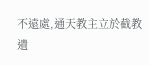不遠處,通天教主立於截教遺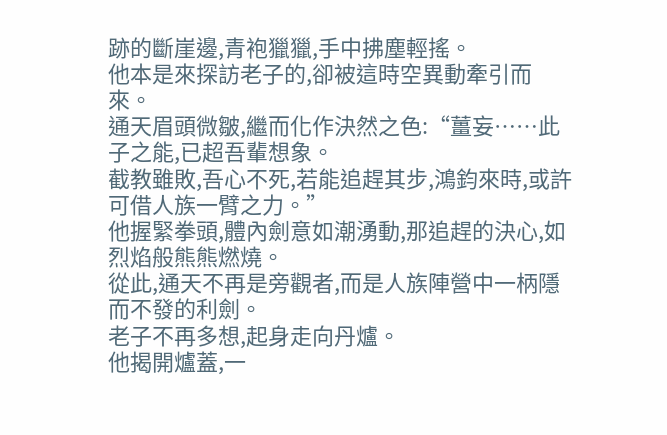跡的斷崖邊,青袍獵獵,手中拂塵輕搖。
他本是來探訪老子的,卻被這時空異動牽引而來。
通天眉頭微皺,繼而化作決然之色:“薑妄……此子之能,已超吾輩想象。
截教雖敗,吾心不死,若能追趕其步,鴻鈞來時,或許可借人族一臂之力。”
他握緊拳頭,體內劍意如潮湧動,那追趕的決心,如烈焰般熊熊燃燒。
從此,通天不再是旁觀者,而是人族陣營中一柄隱而不發的利劍。
老子不再多想,起身走向丹爐。
他揭開爐蓋,一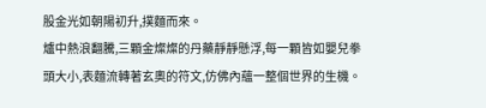股金光如朝陽初升,撲麵而來。
爐中熱浪翻騰,三顆金燦燦的丹藥靜靜懸浮,每一顆皆如嬰兒拳頭大小,表麵流轉著玄奧的符文,仿佛內蘊一整個世界的生機。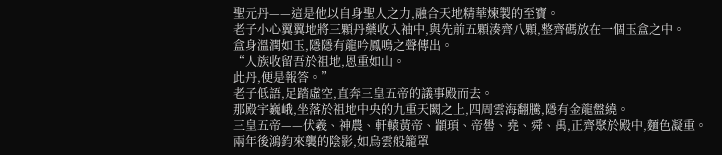聖元丹——這是他以自身聖人之力,融合天地精華煉製的至寶。
老子小心翼翼地將三顆丹藥收入袖中,與先前五顆湊齊八顆,整齊碼放在一個玉盒之中。
盒身溫潤如玉,隱隱有龍吟鳳鳴之聲傳出。
“人族收留吾於祖地,恩重如山。
此丹,便是報答。”
老子低語,足踏虛空,直奔三皇五帝的議事殿而去。
那殿宇巍峨,坐落於祖地中央的九重天闕之上,四周雲海翻騰,隱有金龍盤繞。
三皇五帝——伏羲、神農、軒轅黃帝、顓頊、帝嚳、堯、舜、禹,正齊聚於殿中,麵色凝重。
兩年後鴻鈞來襲的陰影,如烏雲般籠罩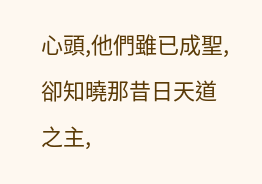心頭,他們雖已成聖,卻知曉那昔日天道之主,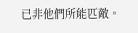已非他們所能匹敵。